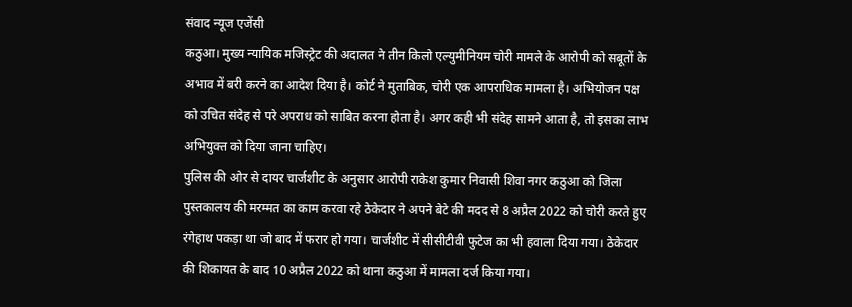संवाद न्यूज एजेंसी
कठुआ। मुख्य न्यायिक मजिस्ट्रेट की अदालत ने तीन किलो एल्युमीनियम चोरी मामले के आरोपी को सबूतों के अभाव में बरी करने का आदेश दिया है। कोर्ट ने मुताबिक, चोरी एक आपराधिक मामला है। अभियोजन पक्ष को उचित संदेह से परे अपराध को साबित करना होता है। अगर कही भी संदेह सामने आता है, तो इसका लाभ अभियुक्त को दिया जाना चाहिए।
पुलिस की ओर से दायर चार्जशीट के अनुसार आरोपी राकेश कुमार निवासी शिवा नगर कठुआ को जिला पुस्तकालय की मरम्मत का काम करवा रहे ठेकेदार ने अपने बेटे की मदद से 8 अप्रैल 2022 को चोरी करते हुए रंगेहाथ पकड़ा था जो बाद में फरार हो गया। चार्जशीट में सीसीटीवी फुटेज का भी हवाला दिया गया। ठेकेदार की शिकायत के बाद 10 अप्रैल 2022 को थाना कठुआ में मामला दर्ज किया गया।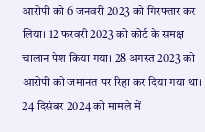आरोपी को 6 जनवरी 2023 को गिरफ्तार कर लिया। 12 फरवरी 2023 को कोर्ट के समक्ष चालान पेश किया गया। 28 अगस्त 2023 को आरोपी को जमानत पर रिहा कर दिया गया था।
24 दिसंबर 2024 को मामले में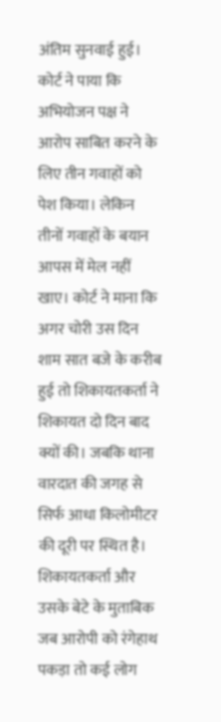अंतिम सुनवाई हुई। कोर्ट ने पाया कि अभियोजन पक्ष ने आरोप साबित करने के लिए तीन गवाहों को पेश किया। लेकिन तीनों गवाहों के बयान आपस में मेल नहीं खाए। कोर्ट ने माना कि अगर चोरी उस दिन शाम सात बजे के करीब हुई तो शिकायतकर्ता ने शिकायत दो दिन बाद क्यों की। जबकि थाना वारदात की जगह से सिर्फ आधा किलोमीटर की दूरी पर स्थित है। शिकायतकर्ता और उसके बेटे के मुताबिक जब आरोपी को रंगेहाथ पकड़ा तो कई लोग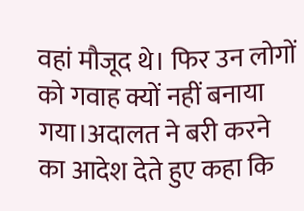वहां मौजूद थे। फिर उन लोगों को गवाह क्यों नहीं बनाया गया।अदालत ने बरी करने का आदेश देते हुए कहा कि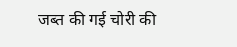जब्त की गई चोरी की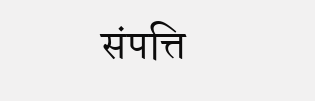संपत्ति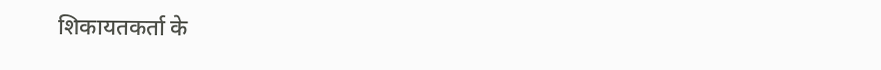शिकायतकर्ता के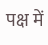पक्ष में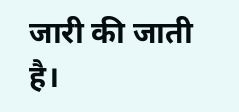जारी की जाती है।